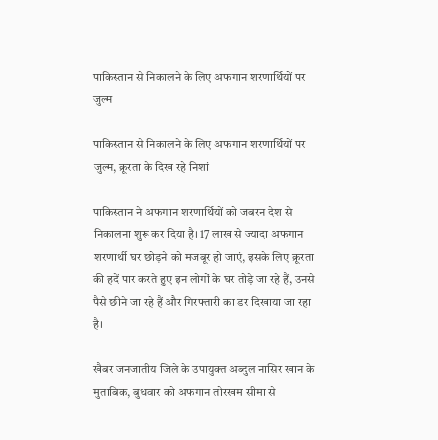पाकिस्तान से निकालने के लिए अफगान शरणार्थियों पर जुल्म

पाकिस्तान से निकालने के लिए अफगान शरणार्थियों पर जुल्म, क्रूरता के दिख रहे निशां

पाकिस्तान ने अफगान शरणार्थियों को जबरन देश से निकालना शुरू कर दिया है। 17 लाख से ज्यादा अफगान शरणार्थी घर छोड़ने को मजबूर हो जाएं, इसके लिए क्रूरता की हदें पार करते हुए इन लोगों के घर तोड़े जा रहे हैं, उनसे पैसे छीने जा रहे हैं और गिरफ्तारी का डर दिखाया जा रहा है।

खैबर जनजातीय जिले के उपायुक्त अब्दुल नासिर खान के मुताबिक, बुधवार को अफगान तोरखम सीमा से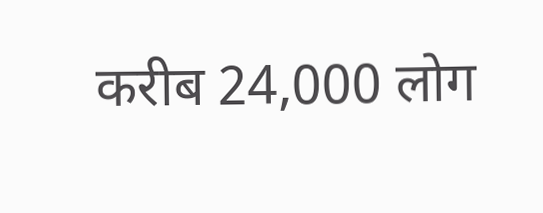करीब 24,000 लोग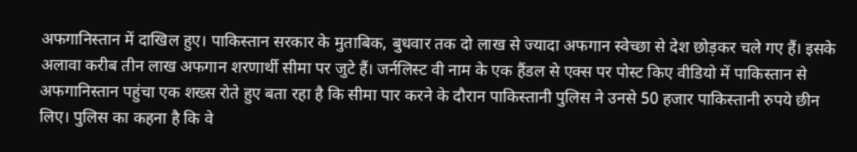अफगानिस्तान में दाखिल हुए। पाकिस्तान सरकार के मुताबिक, बुधवार तक दो लाख से ज्यादा अफगान स्वेच्छा से देश छोड़कर चले गए हैं। इसके अलावा करीब तीन लाख अफगान शरणार्थी सीमा पर जुटे हैं। जर्नलिस्ट वी नाम के एक हैंडल से एक्स पर पोस्ट किए वीडियो में पाकिस्तान से अफगानिस्तान पहुंचा एक शख्स रोते हुए बता रहा है कि सीमा पार करने के दौरान पाकिस्तानी पुलिस ने उनसे 50 हजार पाकिस्तानी रुपये छीन लिए। पुलिस का कहना है कि वे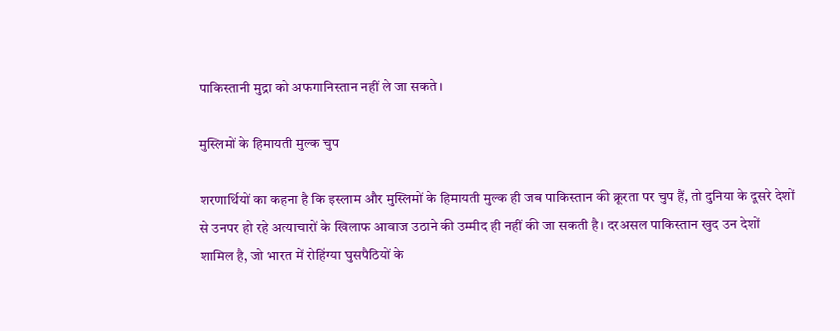पाकिस्तानी मुद्रा को अफगानिस्तान नहीं ले जा सकते।

मुस्लिमों के हिमायती मुल्क चुप

शरणार्थियों का कहना है कि इस्लाम और मुस्लिमों के हिमायती मुल्क ही जब पाकिस्तान की क्रूरता पर चुप हैं, तो दुनिया के दूसरे देशों से उनपर हो रहे अत्याचारों के खिलाफ आवाज उठाने की उम्मीद ही नहीं की जा सकती है। दरअसल पाकिस्तान खुद उन देशों शामिल है, जो भारत में रोहिंग्या घुसपैठियों के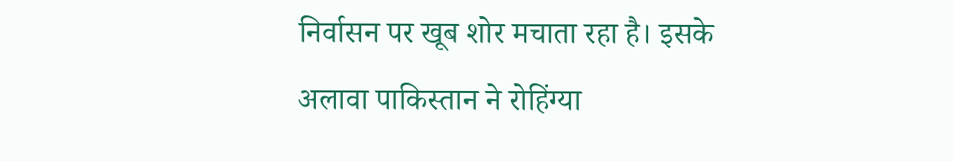निर्वासन पर खूब शोर मचाता रहा है। इसके अलावा पाकिस्तान ने रोहिंग्या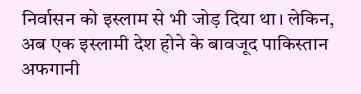निर्वासन को इस्लाम से भी जोड़ दिया था। लेकिन, अब एक इस्लामी देश होने के बावजूद पाकिस्तान अफगानी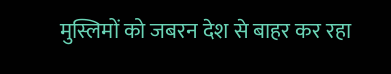मुस्लिमों को जबरन देश से बाहर कर रहा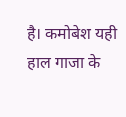है। कमोबेश यही हाल गाजा के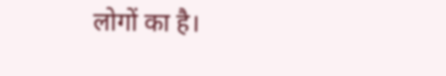लोगों का है।